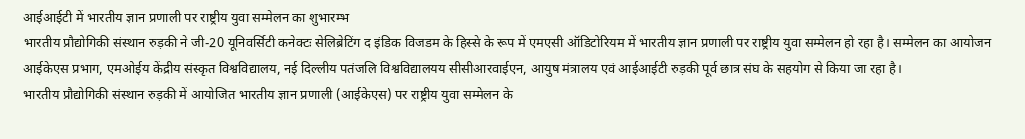आईआईटी में भारतीय ज्ञान प्रणाली पर राष्ट्रीय युवा सम्मेलन का शुभारम्भ
भारतीय प्रौद्योगिकी संस्थान रुड़की ने जी-20 यूनिवर्सिटी कनेक्टः सेलिब्रेटिंग द इंडिक विजडम के हिस्से के रूप में एमएसी ऑडिटोरियम में भारतीय ज्ञान प्रणाली पर राष्ट्रीय युवा सम्मेलन हो रहा है। सम्मेलन का आयोजन आईकेएस प्रभाग, एमओईय केंद्रीय संस्कृत विश्वविद्यालय, नई दिल्लीय पतंजलि विश्वविद्यालयय सीसीआरवाईएन, आयुष मंत्रालय एवं आईआईटी रुड़की पूर्व छात्र संघ के सहयोग से किया जा रहा है।
भारतीय प्रौद्योगिकी संस्थान रुड़की में आयोजित भारतीय ज्ञान प्रणाली (आईकेएस) पर राष्ट्रीय युवा सम्मेलन के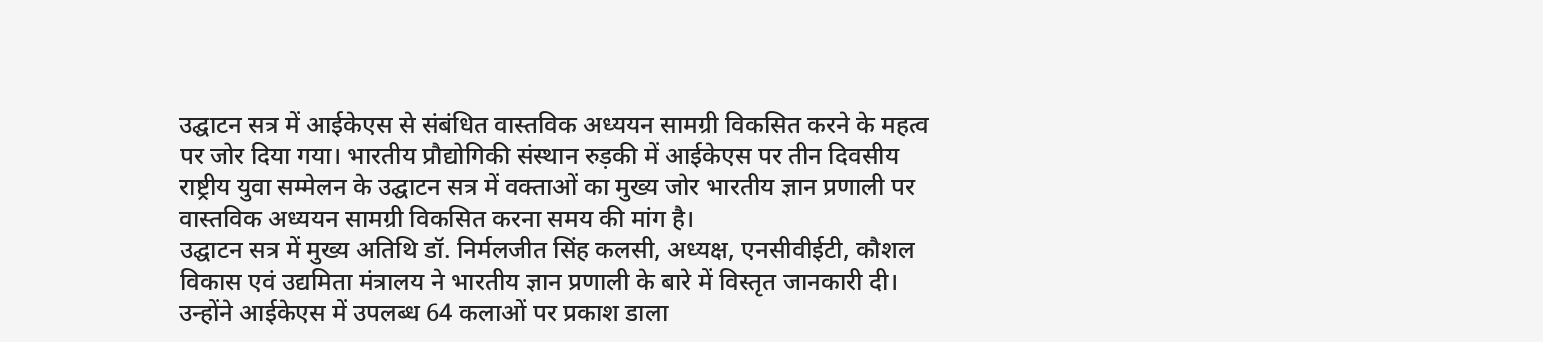उद्घाटन सत्र में आईकेएस से संबंधित वास्तविक अध्ययन सामग्री विकसित करने के महत्व पर जोर दिया गया। भारतीय प्रौद्योगिकी संस्थान रुड़की में आईकेएस पर तीन दिवसीय राष्ट्रीय युवा सम्मेलन के उद्घाटन सत्र में वक्ताओं का मुख्य जोर भारतीय ज्ञान प्रणाली पर वास्तविक अध्ययन सामग्री विकसित करना समय की मांग है।
उद्घाटन सत्र में मुख्य अतिथि डॉ. निर्मलजीत सिंह कलसी, अध्यक्ष, एनसीवीईटी, कौशल विकास एवं उद्यमिता मंत्रालय ने भारतीय ज्ञान प्रणाली के बारे में विस्तृत जानकारी दी। उन्होंने आईकेएस में उपलब्ध 64 कलाओं पर प्रकाश डाला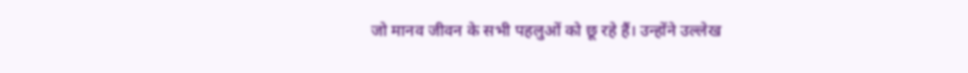जो मानव जीवन के सभी पहलुओं को छू रहे हैं। उन्होंने उल्लेख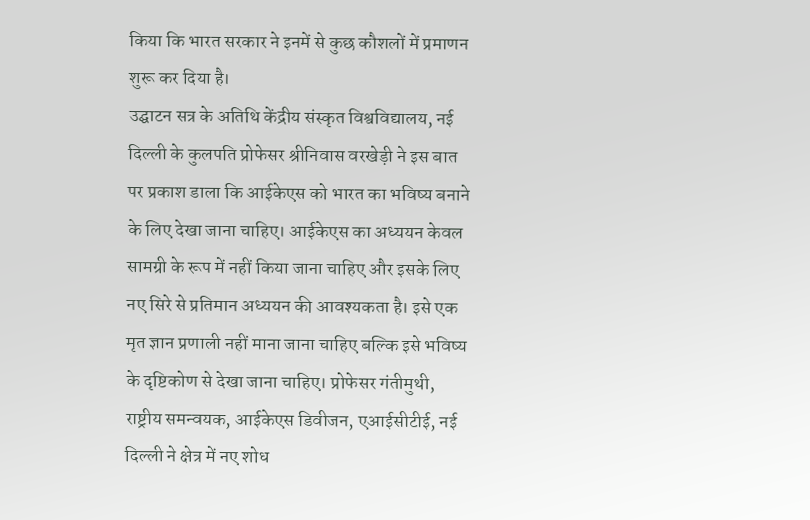किया कि भारत सरकार ने इनमें से कुछ कौशलों में प्रमाणन शुरू कर दिया है।
उद्घाटन सत्र के अतिथि केंद्रीय संस्कृत विश्वविद्यालय, नई दिल्ली के कुलपति प्रोफेसर श्रीनिवास वरखेड़ी ने इस बात पर प्रकाश डाला कि आईकेएस को भारत का भविष्य बनाने के लिए देखा जाना चाहिए। आईकेएस का अध्ययन केवल सामग्री के रूप में नहीं किया जाना चाहिए और इसके लिए नए सिरे से प्रतिमान अध्ययन की आवश्यकता है। इसे एक मृत ज्ञान प्रणाली नहीं माना जाना चाहिए बल्कि इसे भविष्य के दृष्टिकोण से देखा जाना चाहिए। प्रोफेसर गंतीमुथी, राष्ट्रीय समन्वयक, आईकेएस डिवीजन, एआईसीटीई, नई दिल्ली ने क्षेत्र में नए शोध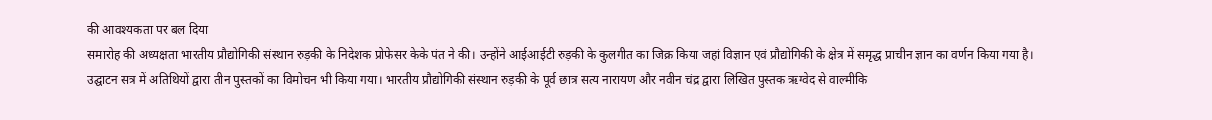की आवश्यकता पर बल दिया
समारोह की अध्यक्षता भारतीय प्रौद्योगिकी संस्थान रुड़की के निदेशक प्रोफेसर केके पंत ने की। उन्होंने आईआईटी रुड़की के कुलगीत का जिक्र किया जहां विज्ञान एवं प्रौद्योगिकी के क्षेत्र में समृद्ध प्राचीन ज्ञान का वर्णन किया गया है।
उद्घाटन सत्र में अतिथियों द्वारा तीन पुस्तकों का विमोचन भी किया गया। भारतीय प्रौद्योगिकी संस्थान रुड़की के पूर्व छात्र सत्य नारायण और नवीन चंद्र द्वारा लिखित पुस्तक ऋग्वेद से वाल्मीकि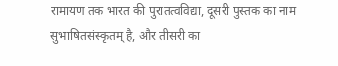रामायण तक भारत की पुरातत्वविद्या, दूसरी पुस्तक का नाम सुभाषितसंस्कृतम् है, और तीसरी का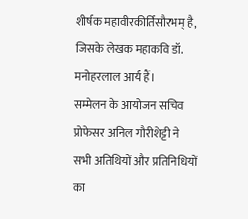शीर्षक महावीरकीर्तिसौरभम् है, जिसके लेखक महाकवि डॉ. मनोहरलाल आर्य हैं।
सम्मेलन के आयोजन सचिव प्रोफेसर अनिल गौरीशेट्टी ने सभी अतिथियों और प्रतिनिधियों का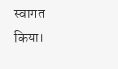स्वागत किया।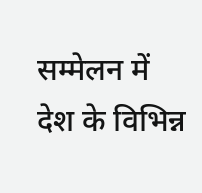सम्मेलन में देश के विभिन्न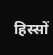हिस्सों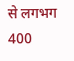से लगभग 400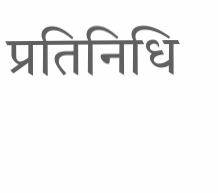प्रतिनिधि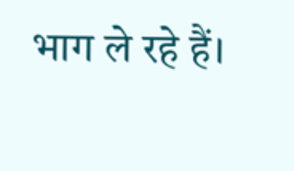भाग ले रहे हैं।